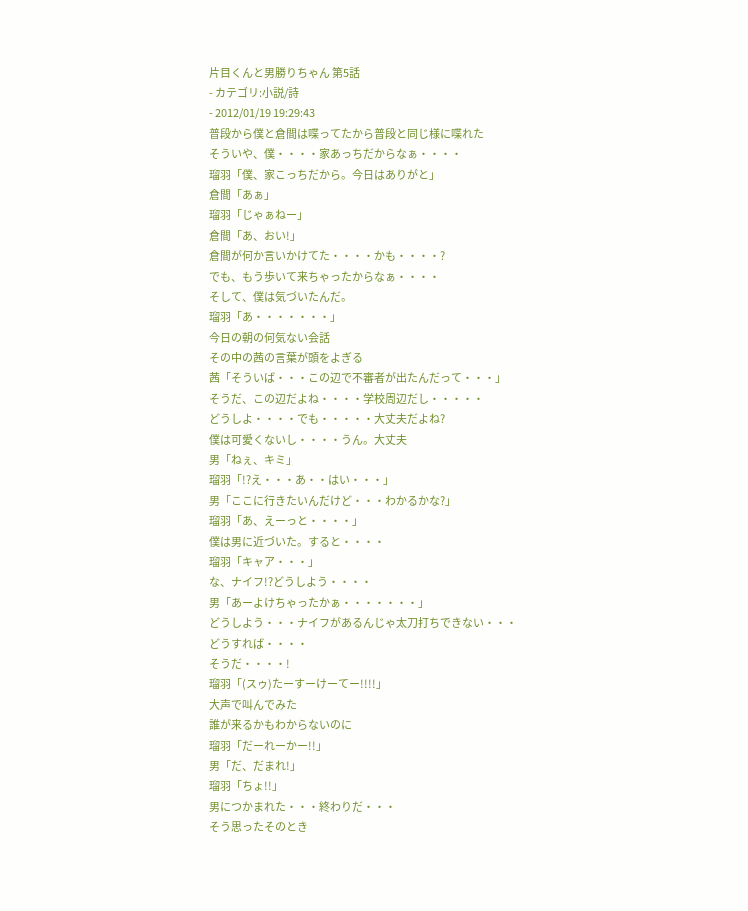片目くんと男勝りちゃん 第5話
- カテゴリ:小説/詩
- 2012/01/19 19:29:43
普段から僕と倉間は喋ってたから普段と同じ様に喋れた
そういや、僕・・・・家あっちだからなぁ・・・・
瑠羽「僕、家こっちだから。今日はありがと」
倉間「あぁ」
瑠羽「じゃぁねー」
倉間「あ、おい!」
倉間が何か言いかけてた・・・・かも・・・・?
でも、もう歩いて来ちゃったからなぁ・・・・
そして、僕は気づいたんだ。
瑠羽「あ・・・・・・・」
今日の朝の何気ない会話
その中の茜の言葉が頭をよぎる
茜「そういば・・・この辺で不審者が出たんだって・・・」
そうだ、この辺だよね・・・・学校周辺だし・・・・・
どうしよ・・・・でも・・・・・大丈夫だよね?
僕は可愛くないし・・・・うん。大丈夫
男「ねぇ、キミ」
瑠羽「!?え・・・あ・・はい・・・」
男「ここに行きたいんだけど・・・わかるかな?」
瑠羽「あ、えーっと・・・・」
僕は男に近づいた。すると・・・・
瑠羽「キャア・・・」
な、ナイフ!?どうしよう・・・・
男「あーよけちゃったかぁ・・・・・・・」
どうしよう・・・ナイフがあるんじゃ太刀打ちできない・・・
どうすれば・・・・
そうだ・・・・!
瑠羽「(スゥ)たーすーけーてー!!!!」
大声で叫んでみた
誰が来るかもわからないのに
瑠羽「だーれーかー!!」
男「だ、だまれ!」
瑠羽「ちょ!!」
男につかまれた・・・終わりだ・・・
そう思ったそのとき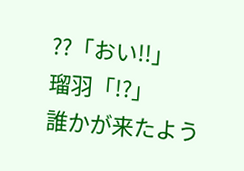??「おい!!」
瑠羽「!?」
誰かが来たよう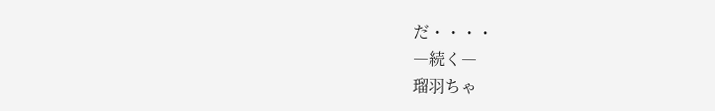だ・・・・
―続く―
瑠羽ちゃ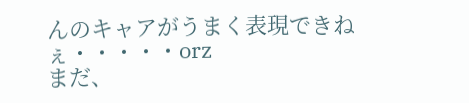んのキャアがうまく表現できねぇ・・・・・orz
まだ、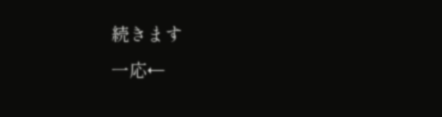続きます
一応←